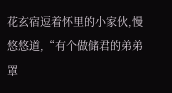花玄宿逗着怀里的小家伙,慢悠悠道,“有个做储君的弟弟罩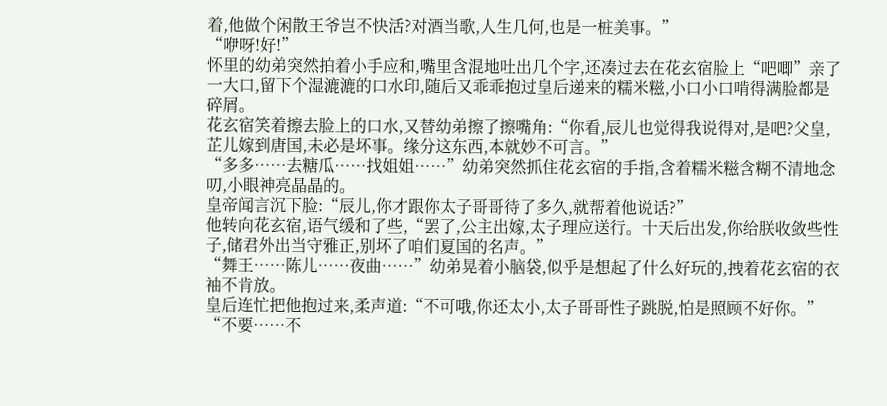着,他做个闲散王爷岂不快活?对酒当歌,人生几何,也是一桩美事。”
“咿呀!好!”
怀里的幼弟突然拍着小手应和,嘴里含混地吐出几个字,还凑过去在花玄宿脸上“吧唧”亲了一大口,留下个湿漉漉的口水印,随后又乖乖抱过皇后递来的糯米糍,小口小口啃得满脸都是碎屑。
花玄宿笑着擦去脸上的口水,又替幼弟擦了擦嘴角:“你看,辰儿也觉得我说得对,是吧?父皇,芷儿嫁到唐国,未必是坏事。缘分这东西,本就妙不可言。”
“多多……去糖瓜……找姐姐……”幼弟突然抓住花玄宿的手指,含着糯米糍含糊不清地念叨,小眼神亮晶晶的。
皇帝闻言沉下脸:“辰儿,你才跟你太子哥哥待了多久,就帮着他说话?”
他转向花玄宿,语气缓和了些,“罢了,公主出嫁,太子理应送行。十天后出发,你给朕收敛些性子,储君外出当守雅正,别坏了咱们夏国的名声。”
“舞王……陈儿……夜曲……”幼弟晃着小脑袋,似乎是想起了什么好玩的,拽着花玄宿的衣袖不肯放。
皇后连忙把他抱过来,柔声道:“不可哦,你还太小,太子哥哥性子跳脱,怕是照顾不好你。”
“不要……不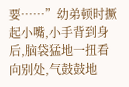要……”幼弟顿时撅起小嘴,小手背到身后,脑袋猛地一扭看向别处,气鼓鼓地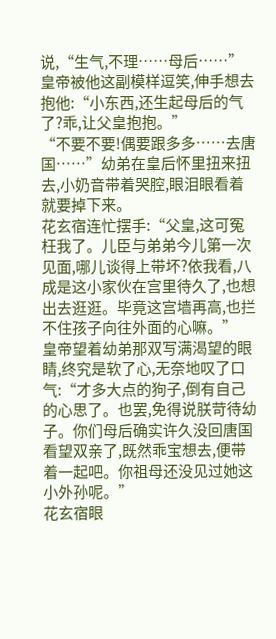说,“生气,不理……母后……”
皇帝被他这副模样逗笑,伸手想去抱他:“小东西,还生起母后的气了?乖,让父皇抱抱。”
“不要不要!偶要跟多多……去唐国……”幼弟在皇后怀里扭来扭去,小奶音带着哭腔,眼泪眼看着就要掉下来。
花玄宿连忙摆手:“父皇,这可冤枉我了。儿臣与弟弟今儿第一次见面,哪儿谈得上带坏?依我看,八成是这小家伙在宫里待久了,也想出去逛逛。毕竟这宫墙再高,也拦不住孩子向往外面的心嘛。”
皇帝望着幼弟那双写满渴望的眼睛,终究是软了心,无奈地叹了口气:“才多大点的狗子,倒有自己的心思了。也罢,免得说朕苛待幼子。你们母后确实许久没回唐国看望双亲了,既然乖宝想去,便带着一起吧。你祖母还没见过她这小外孙呢。”
花玄宿眼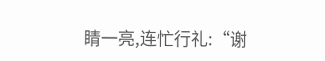睛一亮,连忙行礼:“谢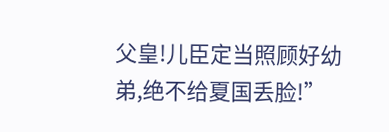父皇!儿臣定当照顾好幼弟,绝不给夏国丢脸!”